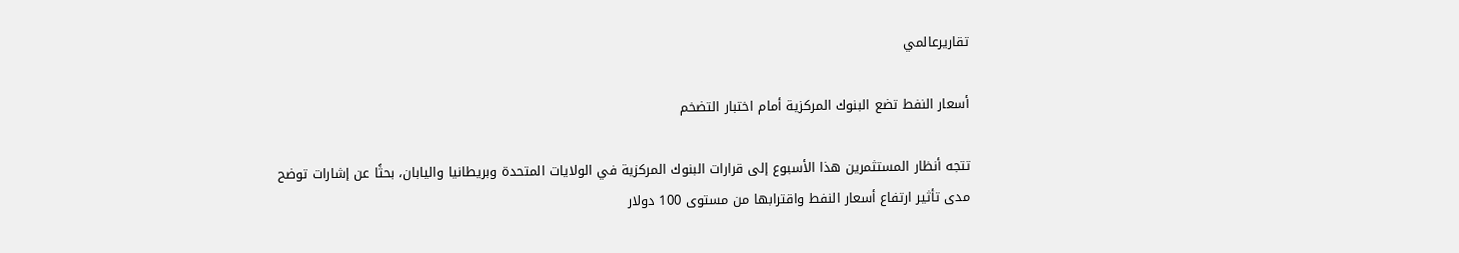تقاريرعالمي

أسعار النفط تضع البنوك المركزية أمام اختبار التضخم

تتجه أنظار المستثمرين هذا الأسبوع إلى قرارات البنوك المركزية في الولايات المتحدة وبريطانيا واليابان، بحثًا عن إشارات توضح مدى تأثير ارتفاع أسعار النفط واقترابها من مستوى 100 دولار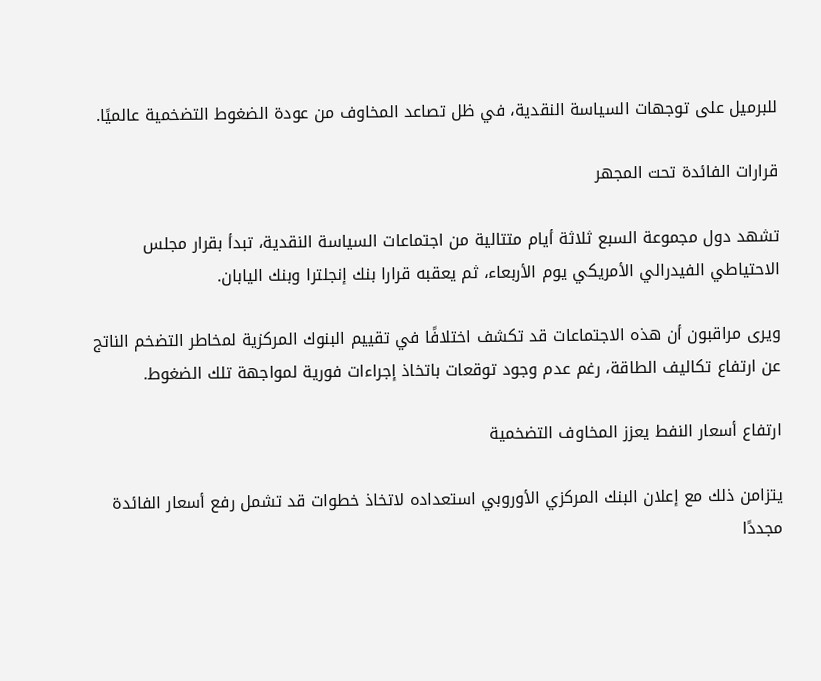للبرميل على توجهات السياسة النقدية، في ظل تصاعد المخاوف من عودة الضغوط التضخمية عالميًا.

قرارات الفائدة تحت المجهر

تشهد دول مجموعة السبع ثلاثة أيام متتالية من اجتماعات السياسة النقدية، تبدأ بقرار مجلس الاحتياطي الفيدرالي الأمريكي يوم الأربعاء، ثم يعقبه قرارا بنك إنجلترا وبنك اليابان.

ويرى مراقبون أن هذه الاجتماعات قد تكشف اختلافًا في تقييم البنوك المركزية لمخاطر التضخم الناتج عن ارتفاع تكاليف الطاقة، رغم عدم وجود توقعات باتخاذ إجراءات فورية لمواجهة تلك الضغوط.

ارتفاع أسعار النفط يعزز المخاوف التضخمية

يتزامن ذلك مع إعلان البنك المركزي الأوروبي استعداده لاتخاذ خطوات قد تشمل رفع أسعار الفائدة مجددًا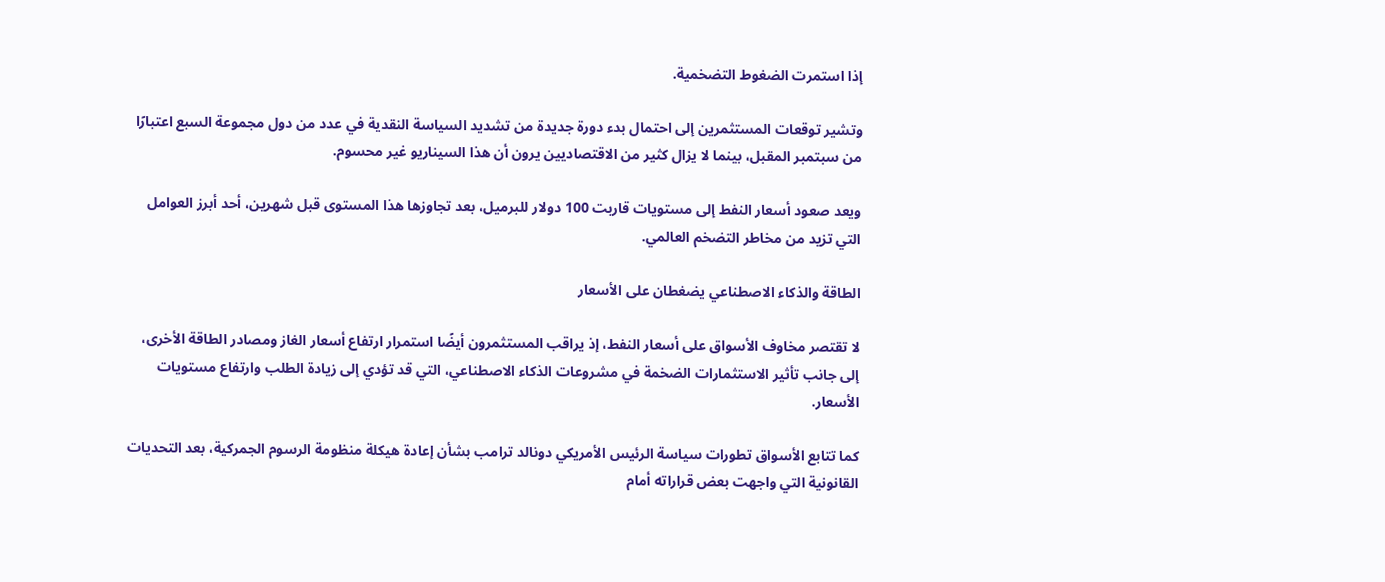إذا استمرت الضغوط التضخمية.

وتشير توقعات المستثمرين إلى احتمال بدء دورة جديدة من تشديد السياسة النقدية في عدد من دول مجموعة السبع اعتبارًا من سبتمبر المقبل، بينما لا يزال كثير من الاقتصاديين يرون أن هذا السيناريو غير محسوم.

ويعد صعود أسعار النفط إلى مستويات قاربت 100 دولار للبرميل، بعد تجاوزها هذا المستوى قبل شهرين، أحد أبرز العوامل التي تزيد من مخاطر التضخم العالمي.

الطاقة والذكاء الاصطناعي يضغطان على الأسعار

لا تقتصر مخاوف الأسواق على أسعار النفط، إذ يراقب المستثمرون أيضًا استمرار ارتفاع أسعار الغاز ومصادر الطاقة الأخرى، إلى جانب تأثير الاستثمارات الضخمة في مشروعات الذكاء الاصطناعي، التي قد تؤدي إلى زيادة الطلب وارتفاع مستويات الأسعار.

كما تتابع الأسواق تطورات سياسة الرئيس الأمريكي دونالد ترامب بشأن إعادة هيكلة منظومة الرسوم الجمركية، بعد التحديات القانونية التي واجهت بعض قراراته أمام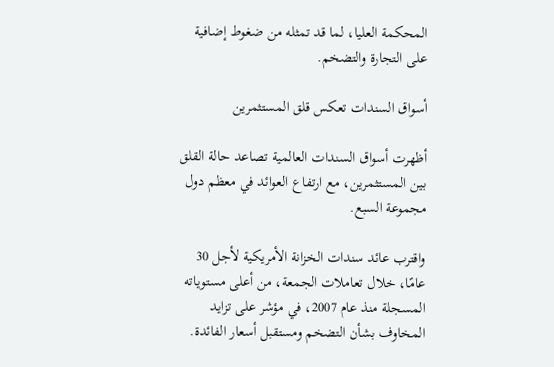المحكمة العليا، لما قد تمثله من ضغوط إضافية على التجارة والتضخم.

أسواق السندات تعكس قلق المستثمرين

أظهرت أسواق السندات العالمية تصاعد حالة القلق بين المستثمرين، مع ارتفاع العوائد في معظم دول مجموعة السبع.

واقترب عائد سندات الخزانة الأمريكية لأجل 30 عامًا، خلال تعاملات الجمعة، من أعلى مستوياته المسجلة منذ عام 2007، في مؤشر على تزايد المخاوف بشأن التضخم ومستقبل أسعار الفائدة.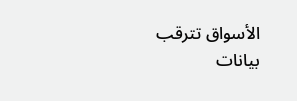الأسواق تترقب بيانات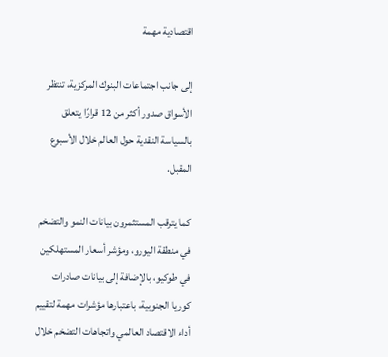اقتصادية مهمة

إلى جانب اجتماعات البنوك المركزية، تنتظر الأسواق صدور أكثر من 12 قرارًا يتعلق بالسياسة النقدية حول العالم خلال الأسبوع المقبل.

كما يترقب المستثمرون بيانات النمو والتضخم في منطقة اليورو، ومؤشر أسعار المستهلكين في طوكيو، بالإضافة إلى بيانات صادرات كوريا الجنوبية، باعتبارها مؤشرات مهمة لتقييم أداء الاقتصاد العالمي واتجاهات التضخم خلال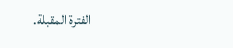الفترة المقبلة.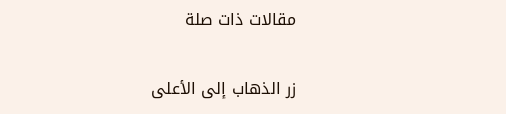مقالات ذات صلة

زر الذهاب إلى الأعلى